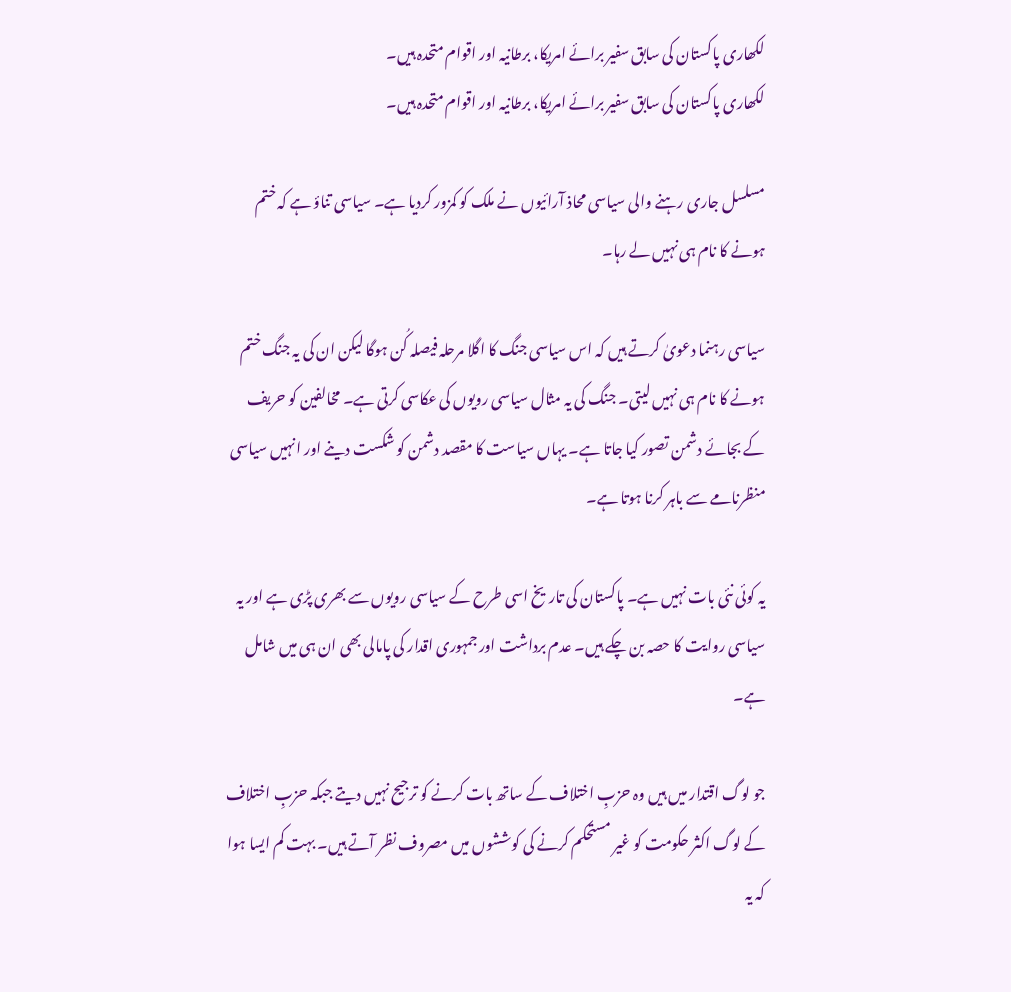لکھاری پاکستان کی سابق سفیر برائے امریکا، برطانیہ اور اقوام متحدہ ہیں۔
لکھاری پاکستان کی سابق سفیر برائے امریکا، برطانیہ اور اقوام متحدہ ہیں۔

مسلسل جاری رہنے والی سیاسی محاذ آرائیوں نے ملک کو کمزور کردیا ہے۔ سیاسی تناؤ ہے کہ ختم ہونے کا نام ہی نہیں لے رہا۔

سیاسی رہنما دعویٰ کرتے ہیں کہ اس سیاسی جنگ کا اگلا مرحلہ فیصلہ کُن ہوگا لیکن ان کی یہ جنگ ختم ہونے کا نام ہی نہیں لیتی۔ جنگ کی یہ مثال سیاسی رویوں کی عکاسی کرتی ہے۔ مخالفین کو حریف کے بجائے دشمن تصور کیا جاتا ہے۔ یہاں سیاست کا مقصد دشمن کو شکست دینے اور انہیں سیاسی منظرنامے سے باہر کرنا ہوتا ہے۔

یہ کوئی نئی بات نہیں ہے۔ پاکستان کی تاریخ اسی طرح کے سیاسی رویوں سے بھری پڑی ہے اور یہ سیاسی روایت کا حصہ بن چکے ہیں۔ عدم برداشت اور جمہوری اقدار کی پامالی بھی ان ہی میں شامل ہے۔

جو لوگ اقتدار میں ہیں وہ حزبِ اختلاف کے ساتھ بات کرنے کو ترجیح نہیں دیتے جبکہ حزبِ اختلاف کے لوگ اکثر حکومت کو غیر مستحکم کرنے کی کوششوں میں مصروف نظر آتے ہیں۔ بہت کم ایسا ہوا کہ یہ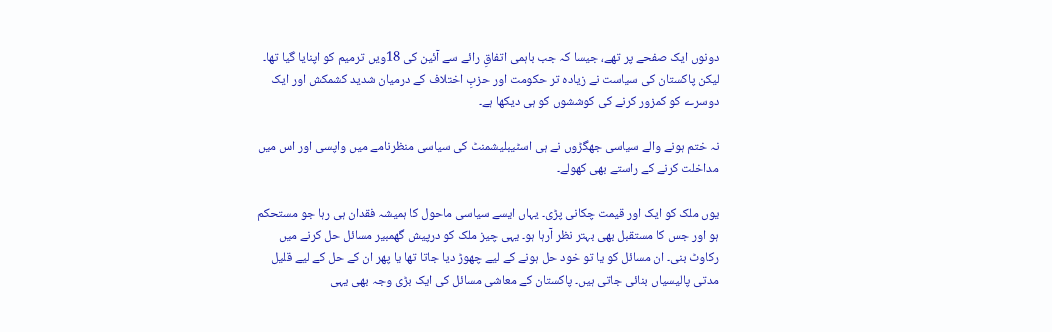دونوں ایک صفحے پر تھے، جیسا کہ جب باہمی اتفاقِ رائے سے آئین کی 18ویں ترمیم کو اپنایا گیا تھا۔ لیکن پاکستان کی سیاست نے زیادہ تر حکومت اور حزبِ اختلاف کے درمیان شدید کشمکش اور ایک دوسرے کو کمزور کرنے کی کوششوں کو ہی دیکھا ہے۔

نہ ختم ہونے والے سیاسی جھگڑوں نے ہی اسٹیبلیشمنٹ کی سیاسی منظرنامے میں واپسی اور اس میں مداخلت کرنے کے راستے بھی کھولے۔

یوں ملک کو ایک اور قیمت چکانی پڑی۔ یہاں ایسے سیاسی ماحول کا ہمیشہ فقدان ہی رہا جو مستحکم ہو اور جس کا مستقبل بھی بہتر نظر آرہا ہو۔ یہی چیز ملک کو درپیش گھمبیر مسائل حل کرنے میں رکاوٹ بنی۔ ان مسائل کو یا تو خود حل ہونے کے لیے چھوڑ دیا جاتا تھا یا پھر ان کے حل کے لیے قلیل مدتی پالیسیاں بنائی جاتی ہیں۔ پاکستان کے معاشی مسائل کی ایک بڑی وجہ بھی یہی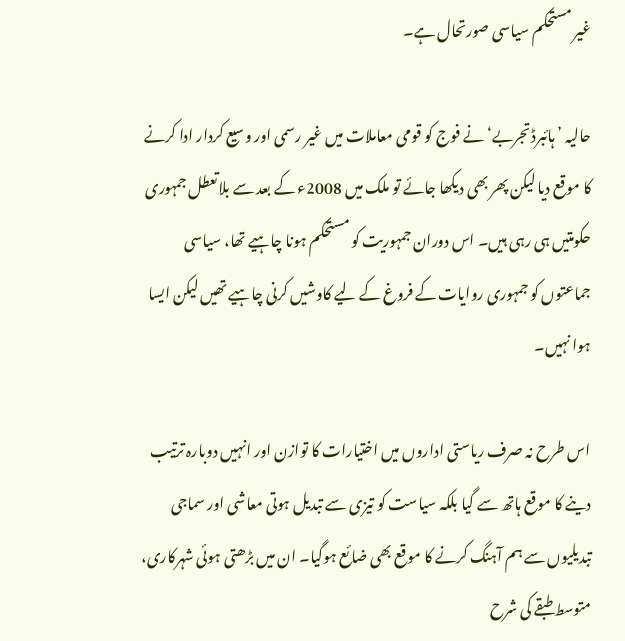غیر مستحکم سیاسی صورتحال ہے۔

حالیہ ’ہائبرڈ تجربے‘ نے فوج کو قومی معاملات میں غیر رسمی اور وسیع کردار ادا کرنے کا موقع دیا لیکن پھر بھی دیکھا جائے تو ملک میں 2008ء کے بعد سے بلاتعطل جمہوری حکومتیں ہی رہی ہیں۔ اس دوران جمہوریت کو مستحکم ہونا چاہیے تھا، سیاسی جماعتوں کو جمہوری روایات کے فروغ کے لیے کاوشیں کرنی چاہیے تھیں لیکن ایسا ہوا نہیں۔

اس طرح نہ صرف ریاستی اداروں میں اختیارات کا توازن اور انہیں دوبارہ ترتیب دینے کا موقع ہاتھ سے گیا بلکہ سیاست کو تیزی سے تبدیل ہوتی معاشی اور سماجی تبدیلیوں سے ہم آہنگ کرنے کا موقع بھی ضائع ہوگیا۔ ان میں بڑھتی ہوئی شہرکاری، متوسط طبقے کی شرح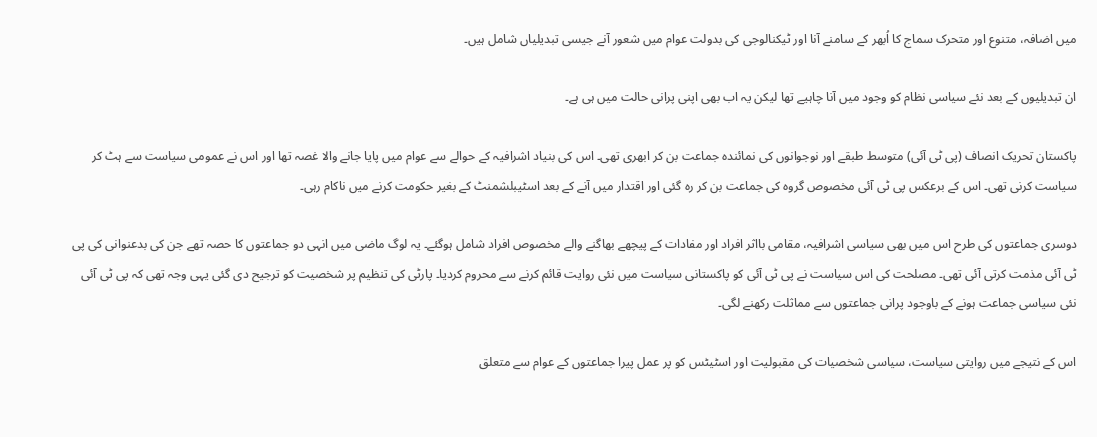میں اضافہ، متنوع اور متحرک سماج کا اُبھر کے سامنے آنا اور ٹیکنالوجی کی بدولت عوام میں شعور آنے جیسی تبدیلیاں شامل ہیں۔

ان تبدیلیوں کے بعد نئے سیاسی نظام کو وجود میں آنا چاہیے تھا لیکن یہ اب بھی اپنی پرانی حالت میں ہی ہے۔

پاکستان تحریک انصاف (پی ٹی آئی) متوسط طبقے اور نوجوانوں کی نمائندہ جماعت بن کر ابھری تھی۔ اس کی بنیاد اشرافیہ کے حوالے سے عوام میں پایا جانے والا غصہ تھا اور اس نے عمومی سیاست سے ہٹ کر سیاست کرنی تھی۔ اس کے برعکس پی ٹی آئی مخصوص گروہ کی جماعت بن کر رہ گئی اور اقتدار میں آنے کے بعد اسٹیبلشمنٹ کے بغیر حکومت کرنے میں ناکام رہی۔

دوسری جماعتوں کی طرح اس میں بھی سیاسی اشرافیہ، مقامی بااثر افراد اور مفادات کے پیچھے بھاگنے والے مخصوص افراد شامل ہوگئے۔ یہ لوگ ماضی میں انہی دو جماعتوں کا حصہ تھے جن کی بدعنوانی کی پی ٹی آئی مذمت کرتی آئی تھی۔ مصلحت کی اس سیاست نے پی ٹی آئی کو پاکستانی سیاست میں نئی روایت قائم کرنے سے محروم کردیا۔ پارٹی کی تنظیم پر شخصیت کو ترجیح دی گئی یہی وجہ تھی کہ پی ٹی آئی نئی سیاسی جماعت ہونے کے باوجود پرانی جماعتوں سے مماثلت رکھنے لگی۔

اس کے نتیجے میں روایتی سیاست، سیاسی شخصیات کی مقبولیت اور اسٹیٹس کو پر عمل پیرا جماعتوں کے عوام سے متعلق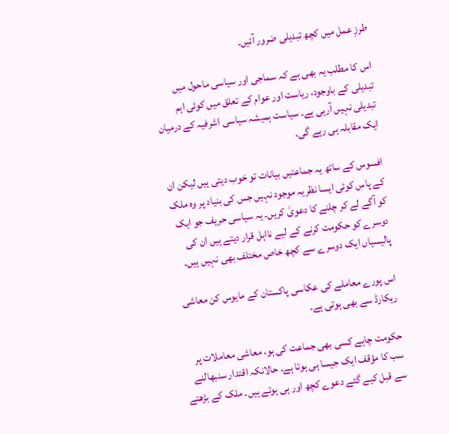طرزِ عمل میں کچھ تبدیلی ضرور آئیں۔

اس کا مطلب یہ بھی ہے کہ سماجی اور سیاسی ماحول میں تبدیلی کے باوجود، ریاست اور عوام کے تعلق میں کوئی اہم تبدیلی نہیں آرہی ہے۔ سیاست ہمیشہ سیاسی اشرفیہ کے درمیان ایک مقابلہ ہی رہے گی۔

افسوس کے ساتھ یہ جماعتیں بیانات تو خوب دیتی ہیں لیکن ان کے پاس کوئی ایسا نظریہ موجود نہیں جس کی بنیاد پر وہ ملک کو آگے لے کر چلنے کا دعویٰ کریں۔ یہ سیاسی حریف جو ایک دوسرے کو حکومت کرنے کے لیے نااہل قرار دیتے ہیں ان کی پالیسیاں ایک دوسرے سے کچھ خاص مختلف بھی نہیں ہیں۔

اس پورے معاملے کی عکاسی پاکستان کے مایوس کن معاشی ریکارڈ سے بھی ہوتی ہے۔

حکومت چاہے کسی بھی جماعت کی ہو، معاشی معاملات پر سب کا مؤقف ایک جیسا ہی ہوتا ہے، حالانکہ اقتدار سنبھالنے سے قبل کیے گئے دعوے کچھ اور ہی ہوتے ہیں۔ ملک کے بڑھتے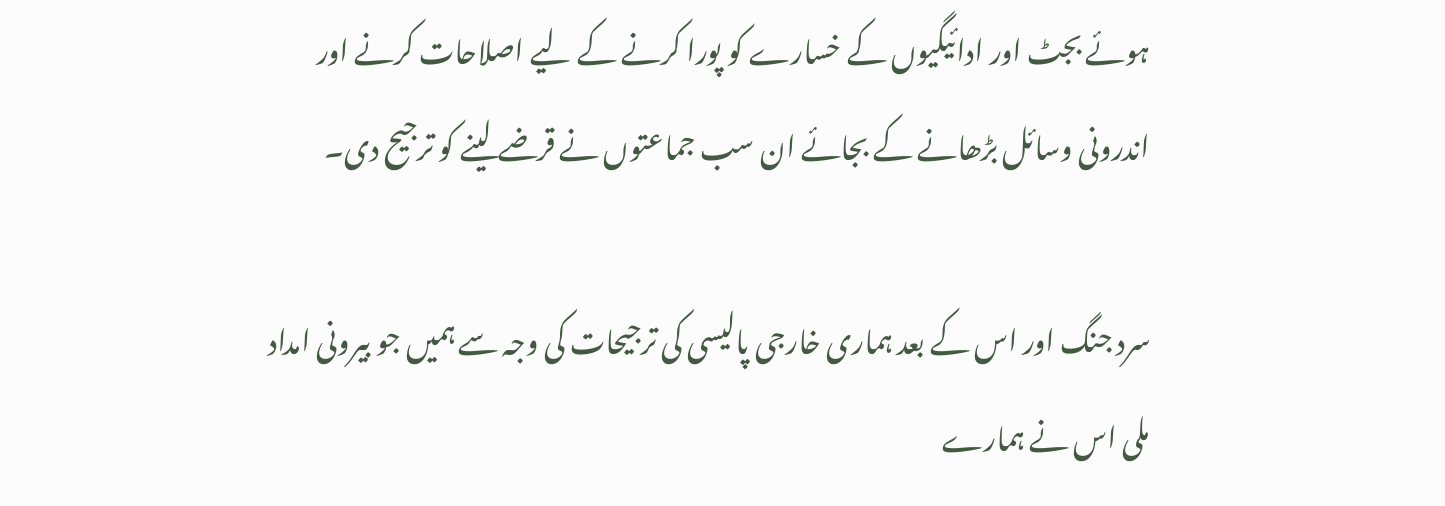ہوئے بجٹ اور ادائیگیوں کے خسارے کو پورا کرنے کے لیے اصلاحات کرنے اور اندرونی وسائل بڑھانے کے بجائے ان سب جماعتوں نے قرضے لینے کو ترجیح دی۔

سرد جنگ اور اس کے بعد ہماری خارجی پالیسی کی ترجیحات کی وجہ سے ہمیں جو بیرونی امداد ملی اس نے ہمارے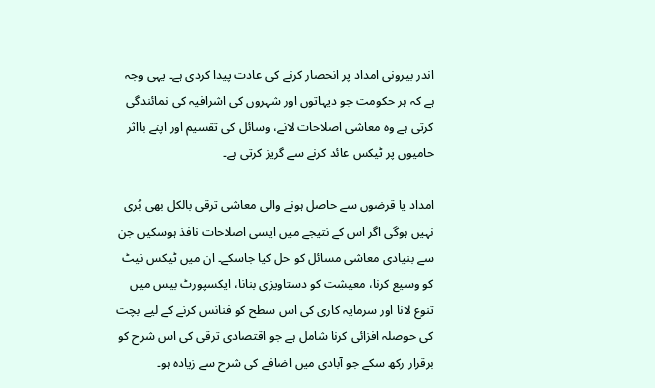اندر بیرونی امداد پر انحصار کرنے کی عادت پیدا کردی ہے۔ یہی وجہ ہے کہ ہر حکومت جو دیہاتوں اور شہروں کی اشرافیہ کی نمائندگی کرتی ہے وہ معاشی اصلاحات لانے، وسائل کی تقسیم اور اپنے بااثر حامیوں پر ٹیکس عائد کرنے سے گریز کرتی ہے۔

امداد یا قرضوں سے حاصل ہونے والی معاشی ترقی بالکل بھی بُری نہیں ہوگی اگر اس کے نتیجے میں ایسی اصلاحات نافذ ہوسکیں جن سے بنیادی معاشی مسائل کو حل کیا جاسکے۔ ان میں ٹیکس نیٹ کو وسیع کرنا، معیشت کو دستاویزی بنانا، ایکسپورٹ بیس میں تنوع لانا اور سرمایہ کاری کی اس سطح کو فنانس کرنے کے لیے بچت کی حوصلہ افزائی کرنا شامل ہے جو اقتصادی ترقی کی اس شرح کو برقرار رکھ سکے جو آبادی میں اضافے کی شرح سے زیادہ ہو۔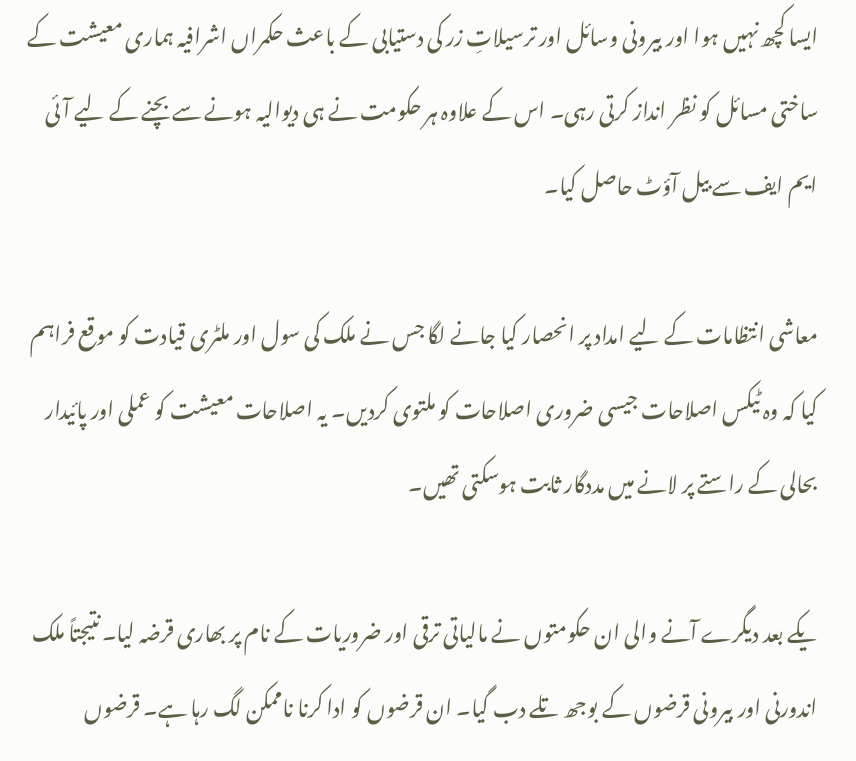ایسا کچھ نہیں ہوا اور بیرونی وسائل اور ترسیلاتِ زر کی دستیابی کے باعث حکمراں اشرافیہ ہماری معیشت کے ساختی مسائل کو نظر انداز کرتی رہی۔ اس کے علاوہ ہر حکومت نے ہی دیوالیہ ہونے سے بچنے کے لیے آئی ایم ایف سے بیل آؤٹ حاصل کیا۔

معاشی انتظامات کے لیے امداد پر انحصار کیا جانے لگا جس نے ملک کی سول اور ملٹری قیادت کو موقع فراہم کیا کہ وہ ٹیکس اصلاحات جیسی ضروری اصلاحات کو ملتوی کردیں۔ یہ اصلاحات معیشت کو عملی اور پائیدار بحالی کے راستے پر لانے میں مددگار ثابت ہوسکتی تھیں۔

یکے بعد دیگرے آنے والی ان حکومتوں نے مالیاتی ترقی اور ضروریات کے نام پر بھاری قرضہ لیا۔ نتیجتاً ملک اندورنی اور بیرونی قرضوں کے بوجھ تلے دب گیا۔ ان قرضوں کو ادا کرنا ناممکن لگ رہا ہے۔ قرضوں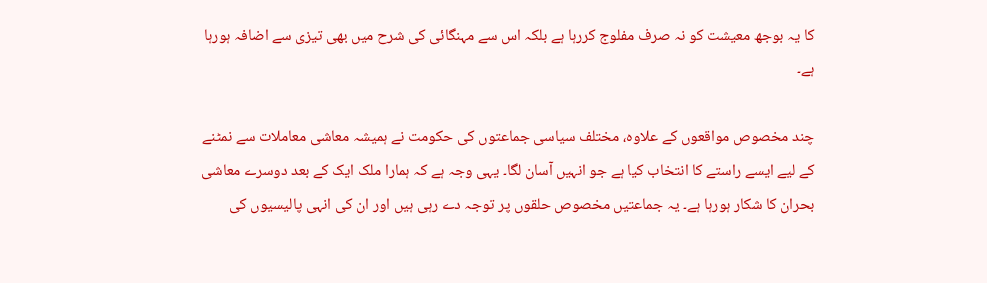کا یہ بوجھ معیشت کو نہ صرف مفلوج کررہا ہے بلکہ اس سے مہنگائی کی شرح میں بھی تیزی سے اضافہ ہورہا ہے۔

چند مخصوص مواقعوں کے علاوہ، مختلف سیاسی جماعتوں کی حکومت نے ہمیشہ معاشی معاملات سے نمٹنے کے لیے ایسے راستے کا انتخاب کیا ہے جو انہیں آسان لگا۔ یہی وجہ ہے کہ ہمارا ملک ایک کے بعد دوسرے معاشی بحران کا شکار ہورہا ہے۔ یہ جماعتیں مخصوص حلقوں پر توجہ دے رہی ہیں اور ان کی انہی پالیسیوں کی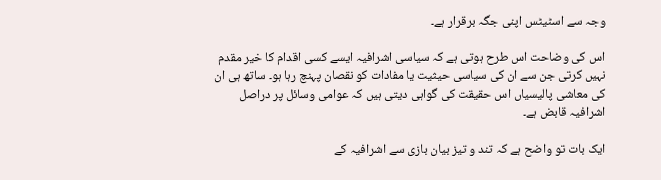وجہ سے اسٹیٹس اپنی جگہ برقرار ہے۔

اس کی وضاحت اس طرح ہوتی ہے کہ سیاسی اشرافیہ ایسے کسی اقدام کا خیر مقدم نہیں کرتی جن سے ان کی سیاسی حیثیت یا مفادات کو نقصان پہنچ رہا ہو۔ ساتھ ہی ان کی معاشی پالیسیاں اس حقیقت کی گواہی دیتی ہیں کہ عوامی وسائل پر دراصل اشرافیہ قابض ہے۔

ایک بات تو واضح ہے کہ تند و تیز بیان بازی سے اشرافیہ کے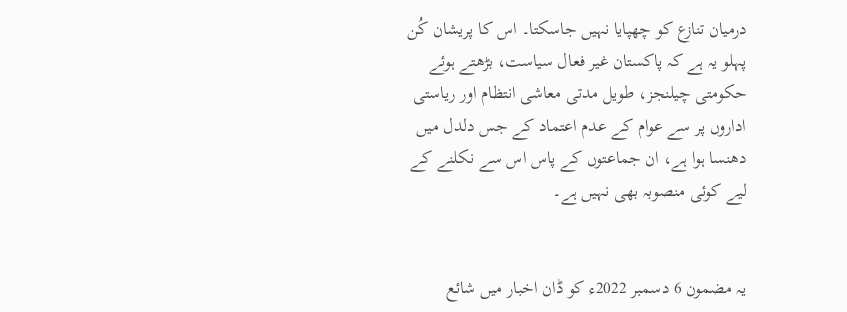درمیان تنازع کو چھپایا نہیں جاسکتا۔ اس کا پریشان کُن پہلو یہ ہے کہ پاکستان غیر فعال سیاست، بڑھتے ہوئے حکومتی چیلنجز، طویل مدتی معاشی انتظام اور ریاستی اداروں پر سے عوام کے عدم اعتماد کے جس دلدل میں دھنسا ہوا ہے، ان جماعتوں کے پاس اس سے نکلنے کے لیے کوئی منصوبہ بھی نہیں ہے۔


یہ مضمون 6 دسمبر 2022ء کو ڈان اخبار میں شائع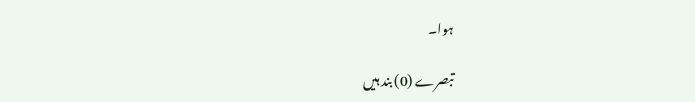ہوا۔

تبصرے (0) بند ہیں